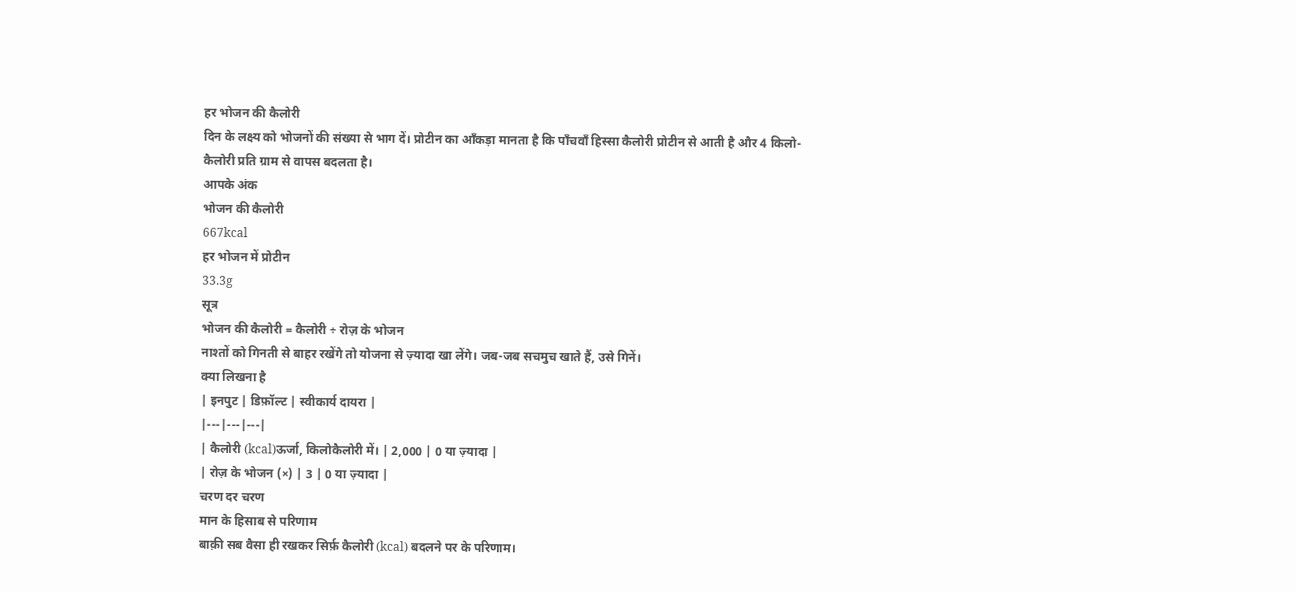हर भोजन की कैलोरी
दिन के लक्ष्य को भोजनों की संख्या से भाग दें। प्रोटीन का आँकड़ा मानता है कि पाँचवाँ हिस्सा कैलोरी प्रोटीन से आती है और 4 किलो-कैलोरी प्रति ग्राम से वापस बदलता है।
आपके अंक
भोजन की कैलोरी
667kcal
हर भोजन में प्रोटीन
33.3g
सूत्र
भोजन की कैलोरी = कैलोरी ÷ रोज़ के भोजन
नाश्तों को गिनती से बाहर रखेंगे तो योजना से ज़्यादा खा लेंगे। जब-जब सचमुच खाते हैं, उसे गिनें।
क्या लिखना है
| इनपुट | डिफ़ॉल्ट | स्वीकार्य दायरा |
|---|---|---|
| कैलोरी (kcal)ऊर्जा, किलोकैलोरी में। | 2,000 | 0 या ज़्यादा |
| रोज़ के भोजन (×) | 3 | 0 या ज़्यादा |
चरण दर चरण
मान के हिसाब से परिणाम
बाक़ी सब वैसा ही रखकर सिर्फ़ कैलोरी (kcal) बदलने पर के परिणाम।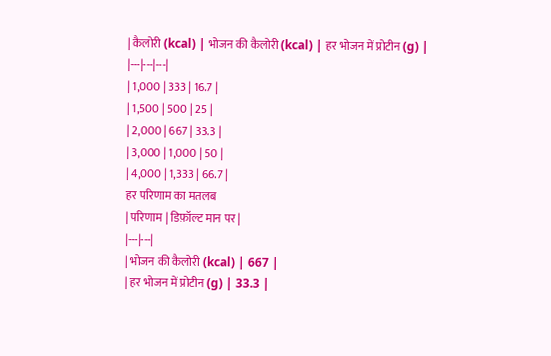| कैलोरी (kcal) | भोजन की कैलोरी (kcal) | हर भोजन में प्रोटीन (g) |
|---|---|---|
| 1,000 | 333 | 16.7 |
| 1,500 | 500 | 25 |
| 2,000 | 667 | 33.3 |
| 3,000 | 1,000 | 50 |
| 4,000 | 1,333 | 66.7 |
हर परिणाम का मतलब
| परिणाम | डिफ़ॉल्ट मान पर |
|---|---|
| भोजन की कैलोरी (kcal) | 667 |
| हर भोजन में प्रोटीन (g) | 33.3 |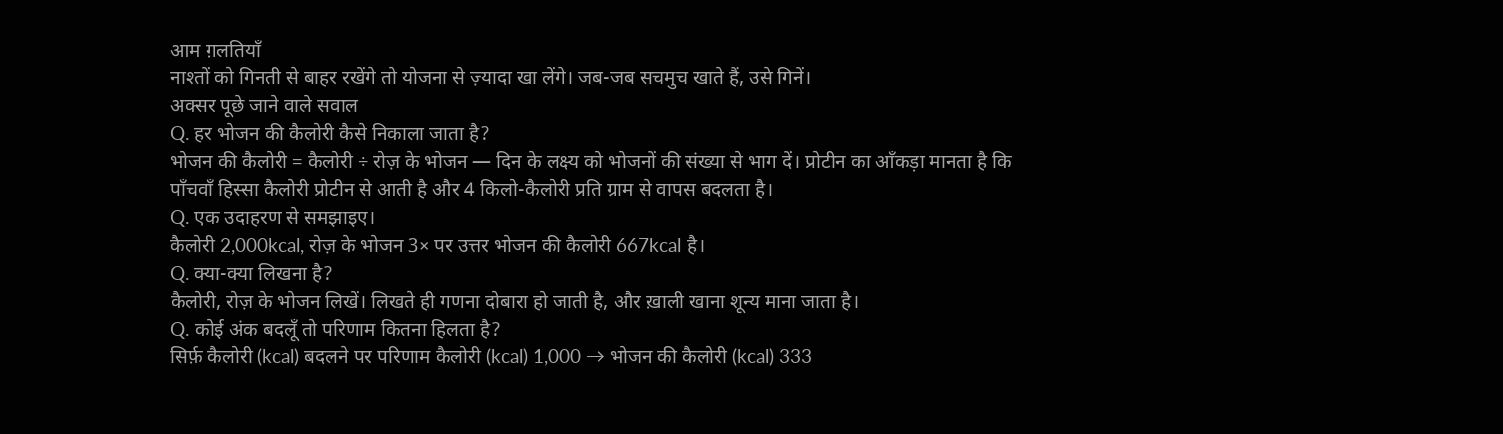आम ग़लतियाँ
नाश्तों को गिनती से बाहर रखेंगे तो योजना से ज़्यादा खा लेंगे। जब-जब सचमुच खाते हैं, उसे गिनें।
अक्सर पूछे जाने वाले सवाल
Q. हर भोजन की कैलोरी कैसे निकाला जाता है?
भोजन की कैलोरी = कैलोरी ÷ रोज़ के भोजन — दिन के लक्ष्य को भोजनों की संख्या से भाग दें। प्रोटीन का आँकड़ा मानता है कि पाँचवाँ हिस्सा कैलोरी प्रोटीन से आती है और 4 किलो-कैलोरी प्रति ग्राम से वापस बदलता है।
Q. एक उदाहरण से समझाइए।
कैलोरी 2,000kcal, रोज़ के भोजन 3× पर उत्तर भोजन की कैलोरी 667kcal है।
Q. क्या-क्या लिखना है?
कैलोरी, रोज़ के भोजन लिखें। लिखते ही गणना दोबारा हो जाती है, और ख़ाली खाना शून्य माना जाता है।
Q. कोई अंक बदलूँ तो परिणाम कितना हिलता है?
सिर्फ़ कैलोरी (kcal) बदलने पर परिणाम कैलोरी (kcal) 1,000 → भोजन की कैलोरी (kcal) 333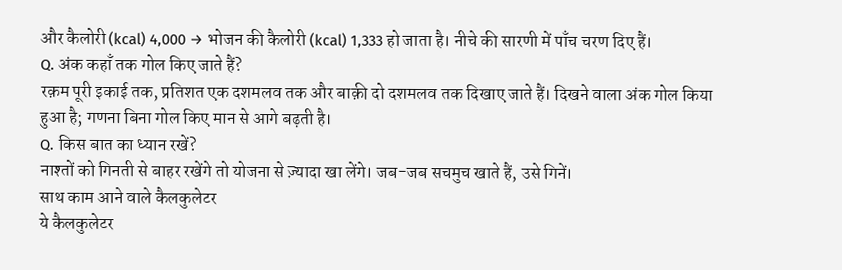और कैलोरी (kcal) 4,000 → भोजन की कैलोरी (kcal) 1,333 हो जाता है। नीचे की सारणी में पाँच चरण दिए हैं।
Q. अंक कहाँ तक गोल किए जाते हैं?
रक़म पूरी इकाई तक, प्रतिशत एक दशमलव तक और बाक़ी दो दशमलव तक दिखाए जाते हैं। दिखने वाला अंक गोल किया हुआ है; गणना बिना गोल किए मान से आगे बढ़ती है।
Q. किस बात का ध्यान रखें?
नाश्तों को गिनती से बाहर रखेंगे तो योजना से ज़्यादा खा लेंगे। जब-जब सचमुच खाते हैं, उसे गिनें।
साथ काम आने वाले कैलकुलेटर
ये कैलकुलेटर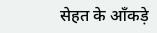सेहत के आँकड़े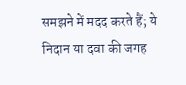समझने में मदद करते हैं; ये निदान या दवा की जगह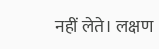नहीं लेते। लक्षण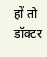हों तो डॉक्टर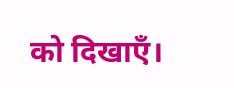को दिखाएँ।